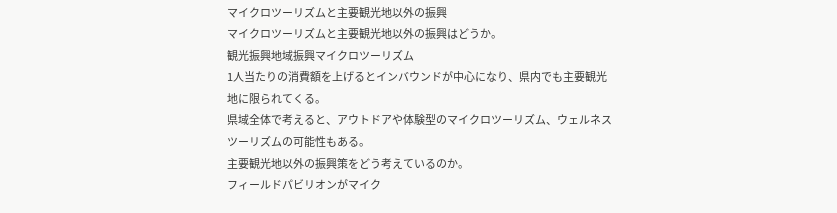マイクロツーリズムと主要観光地以外の振興
マイクロツーリズムと主要観光地以外の振興はどうか。
観光振興地域振興マイクロツーリズム
1人当たりの消費額を上げるとインバウンドが中心になり、県内でも主要観光地に限られてくる。
県域全体で考えると、アウトドアや体験型のマイクロツーリズム、ウェルネスツーリズムの可能性もある。
主要観光地以外の振興策をどう考えているのか。
フィールドパビリオンがマイク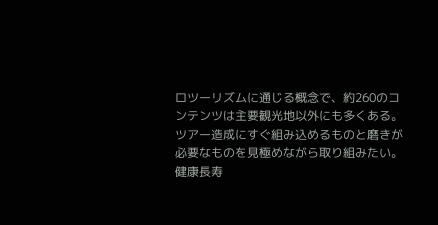ロツーリズムに通じる概念で、約260のコンテンツは主要観光地以外にも多くある。
ツアー造成にすぐ組み込めるものと磨きが必要なものを見極めながら取り組みたい。
健康長寿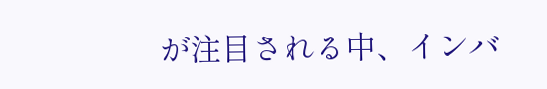が注目される中、インバ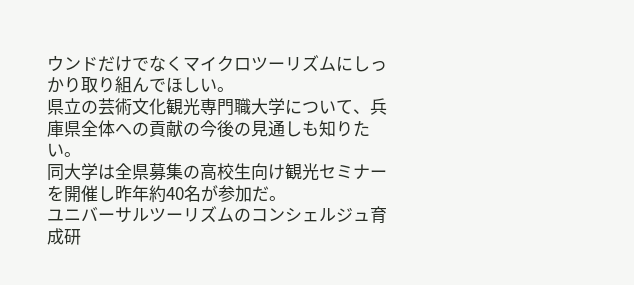ウンドだけでなくマイクロツーリズムにしっかり取り組んでほしい。
県立の芸術文化観光専門職大学について、兵庫県全体への貢献の今後の見通しも知りたい。
同大学は全県募集の高校生向け観光セミナーを開催し昨年約40名が参加だ。
ユニバーサルツーリズムのコンシェルジュ育成研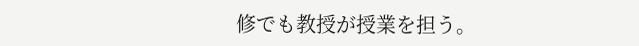修でも教授が授業を担う。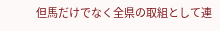但馬だけでなく全県の取組として連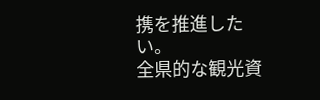携を推進したい。
全県的な観光資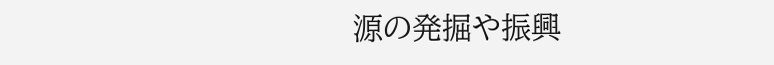源の発掘や振興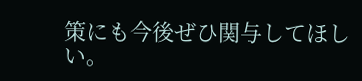策にも今後ぜひ関与してほしい。